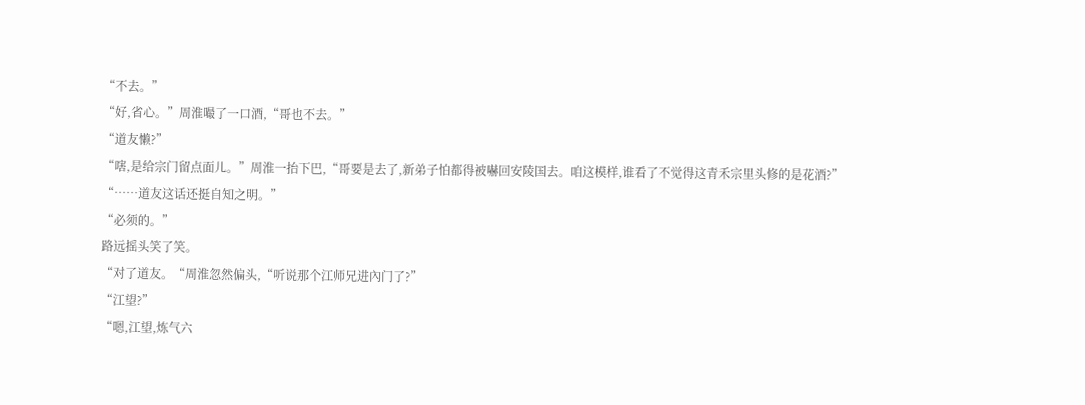“不去。”
“好,省心。”周淮嘬了一口酒,“哥也不去。”
“道友懒?”
“嗐,是给宗门留点面儿。”周淮一抬下巴,“哥要是去了,新弟子怕都得被嚇回安陵国去。咱这模样,谁看了不觉得这青禾宗里头修的是花酒?”
“……道友这话还挺自知之明。”
“必须的。”
路远摇头笑了笑。
“对了道友。“周淮忽然偏头,“听说那个江师兄进內门了?”
“江望?”
“嗯,江望,炼气六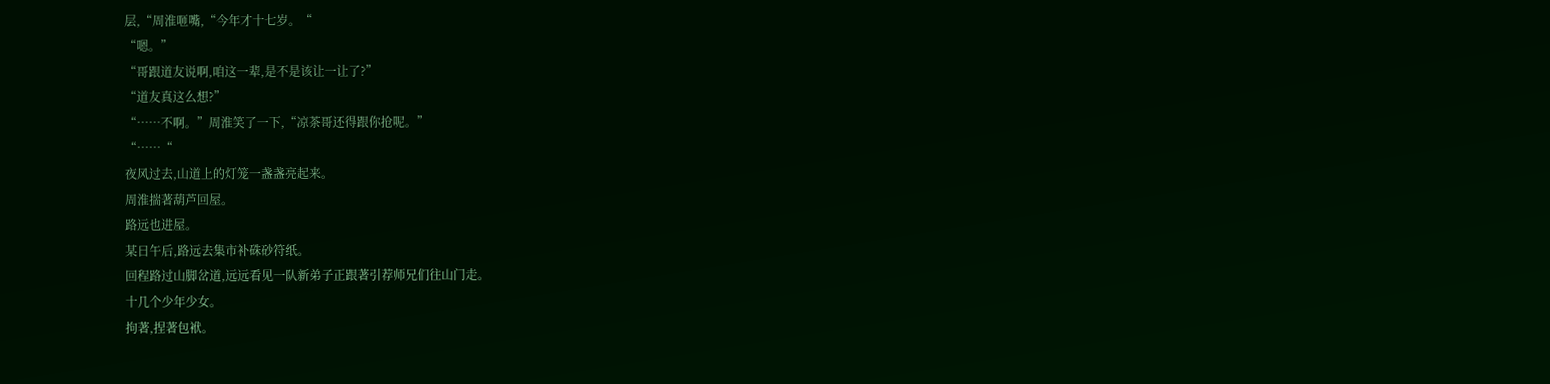层,“周淮咂嘴,“今年才十七岁。“
“嗯。”
“哥跟道友说啊,咱这一辈,是不是该让一让了?”
“道友真这么想?”
“……不啊。”周淮笑了一下,“凉茶哥还得跟你抢呢。”
“……“
夜风过去,山道上的灯笼一盏盏亮起来。
周淮揣著葫芦回屋。
路远也进屋。
某日午后,路远去集市补硃砂符纸。
回程路过山脚岔道,远远看见一队新弟子正跟著引荐师兄们往山门走。
十几个少年少女。
拘著,捏著包袱。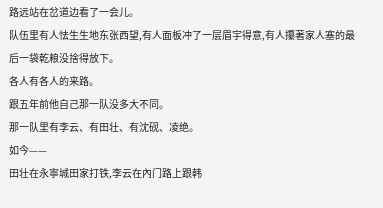路远站在岔道边看了一会儿。
队伍里有人怯生生地东张西望,有人面板冲了一层眉宇得意,有人攥著家人塞的最后一袋乾粮没捨得放下。
各人有各人的来路。
跟五年前他自己那一队没多大不同。
那一队里有李云、有田壮、有沈砚、凌绝。
如今——
田壮在永寧城田家打铁,李云在內门路上跟韩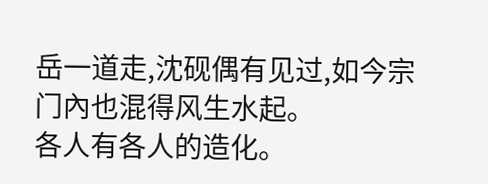岳一道走,沈砚偶有见过,如今宗门內也混得风生水起。
各人有各人的造化。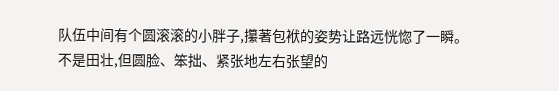队伍中间有个圆滚滚的小胖子,攥著包袱的姿势让路远恍惚了一瞬。
不是田壮,但圆脸、笨拙、紧张地左右张望的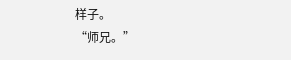样子。
“师兄。”